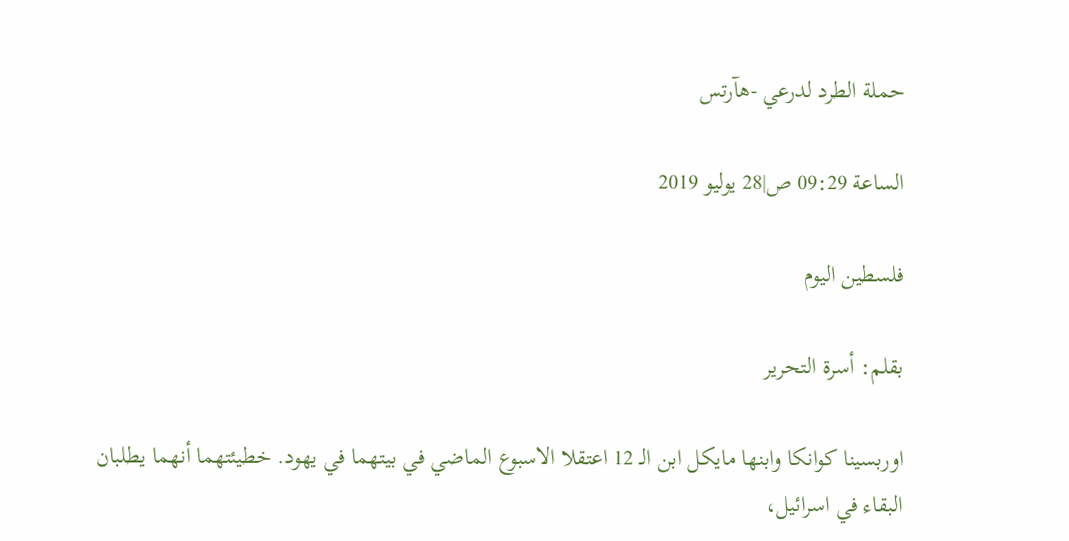حملة الطرد لدرعي -هآرتس

الساعة 09:29 ص|28 يوليو 2019

فلسطين اليوم

بقلم: أسرة التحرير

اوربسينا كوانكا وابنها مايكل ابن الـ 12 اعتقلا الاسبوع الماضي في بيتهما في يهود. خطيئتهما أنهما يطلبان البقاء في اسرائيل،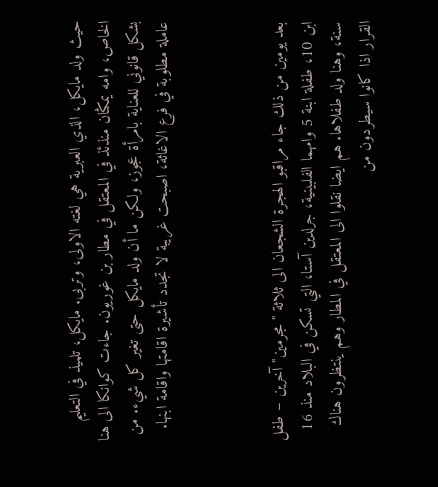حيث ولد مايكل، الذي العبرية هي لغته الاولى، وتربى. مايكل، تلميذ في التعليم الخاص، وامه يمكثان منذئذ في المعتقل في مطار بن غوريون. جاءت كوانكا الى هنا بشكل قانوني للعناية بامرأة عجوز، ولكن ما أن ولد مايكل حتى تغير كل شيء. من عاملة مطلوبة في فرع الاغاثة، اصبحت غريبة لا تجدد تأشيرة اقامتها واقامة ابنها.



بعد يومين من ذلك جاء مراقبو الهجرة الشجعان الى ثلاثة "مجرمين" آخرين – طفل ابن 10، طفلة ابنة 5 وامهما الفلبينية، جرلدين آستا، التي تسكن في البلاد منذ 16 سنة، وهنا ولد طفلاها. هم ايضا نقلوا الى المعتقل في المطار وهم ينتظرون هناك القرار اذا كانوا سيطردون من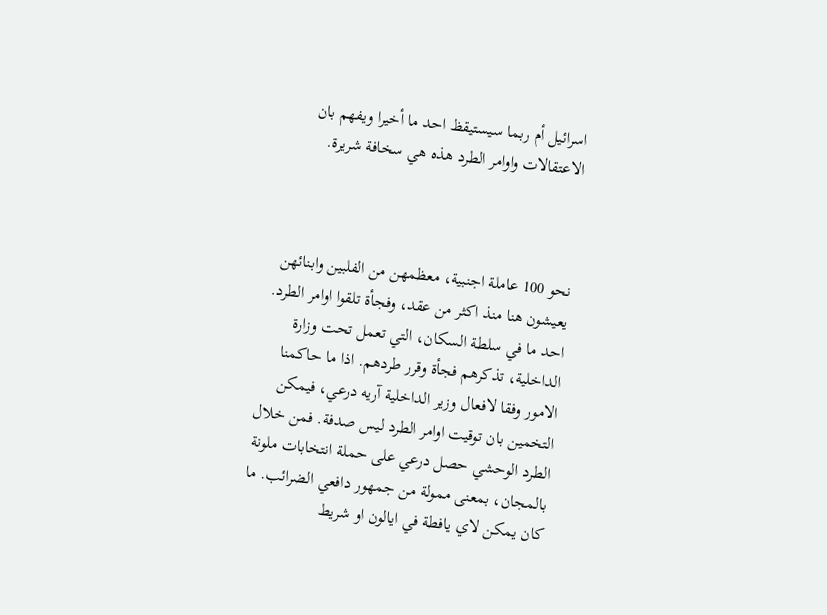اسرائيل أم ربما سيستيقظ احد ما أخيرا ويفهم بان الاعتقالات واوامر الطرد هذه هي سخافة شريرة.



نحو 100 عاملة اجنبية، معظمهن من الفلبين وابنائهن يعيشون هنا منذ اكثر من عقد، وفجأة تلقوا اوامر الطرد. احد ما في سلطة السكان، التي تعمل تحت وزارة الداخلية، تذكرهم فجأة وقرر طردهم. اذا ما حاكمنا الامور وفقا لافعال وزير الداخلية آريه درعي، فيمكن التخمين بان توقيت اوامر الطرد ليس صدفة. فمن خلال الطرد الوحشي حصل درعي على حملة انتخابات ملونة بالمجان، بمعنى ممولة من جمهور دافعي الضرائب. ما كان يمكن لاي يافطة في ايالون او شريط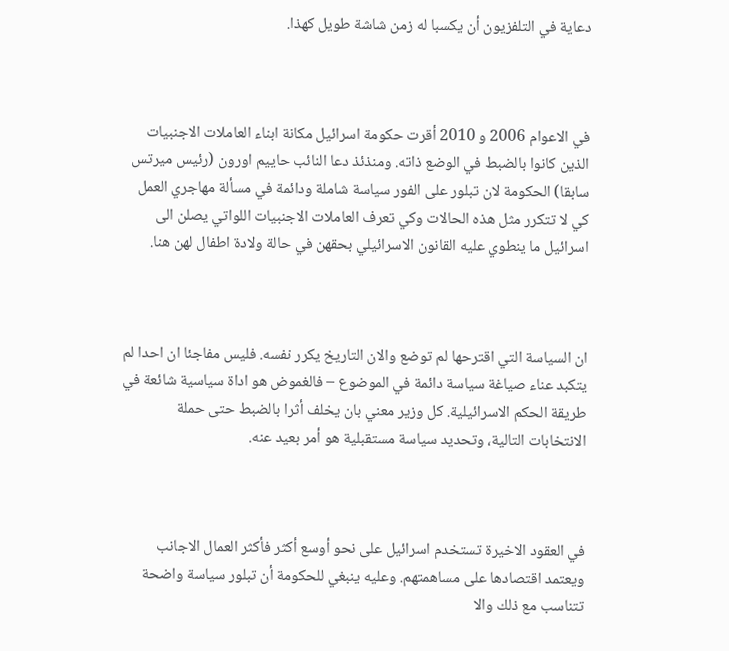دعاية في التلفزيون أن يكسبا له زمن شاشة طويل كهذا.



في الاعوام 2006 و 2010 أقرت حكومة اسرائيل مكانة ابناء العاملات الاجنبيات الذين كانوا بالضبط في الوضع ذاته. ومنذئذ دعا النائب حاييم اورون (رئيس ميرتس سابقا) الحكومة لان تبلور على الفور سياسة شاملة ودائمة في مسألة مهاجري العمل كي لا تتكرر مثل هذه الحالات وكي تعرف العاملات الاجنبيات اللواتي يصلن الى اسرائيل ما ينطوي عليه القانون الاسرائيلي بحقهن في حالة ولادة اطفال لهن هنا.



ان السياسة التي اقترحها لم توضع والان التاريخ يكرر نفسه. فليس مفاجئا ان احدا لم يتكبد عناء صياغة سياسة دائمة في الموضوع – فالغموض هو اداة سياسية شائعة في طريقة الحكم الاسرائيلية. كل وزير معني بان يخلف أثرا بالضبط حتى حملة الانتخابات التالية، وتحديد سياسة مستقبلية هو أمر بعيد عنه.



في العقود الاخيرة تستخدم اسرائيل على نحو أوسع أكثر فأكثر العمال الاجانب ويعتمد اقتصادها على مساهمتهم. وعليه ينبغي للحكومة أن تبلور سياسة واضحة تتناسب مع ذلك والا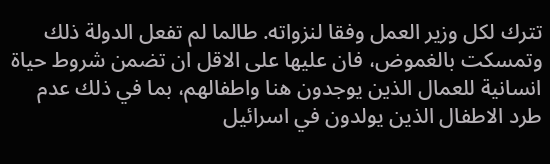تترك لكل وزير العمل وفقا لنزواته. طالما لم تفعل الدولة ذلك وتمسكت بالغموض، فان عليها على الاقل ان تضمن شروط حياة انسانية للعمال الذين يوجدون هنا واطفالهم، بما في ذلك عدم طرد الاطفال الذين يولدون في اسرائيل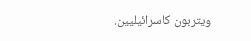ويتربون كاسرائيليين.